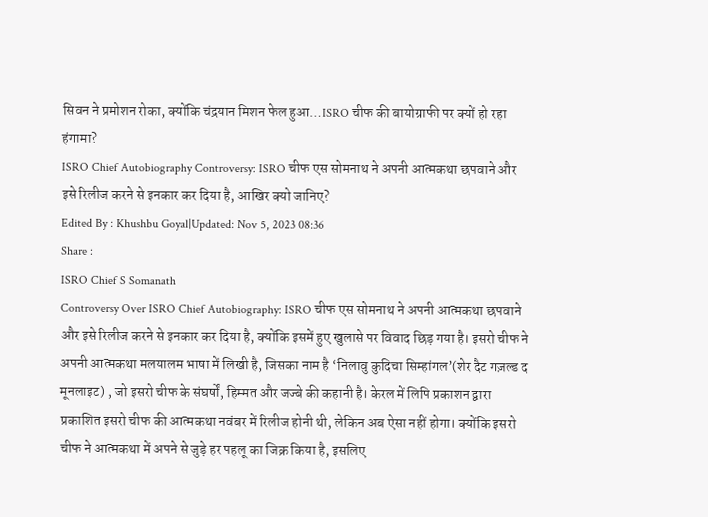सिवन ने प्रमोशन रोका, क्योंकि चंद्रयान मिशन फेल हुआ…ISRO चीफ की बायोग्राफी पर क्यों हो रहा हंगामा?
ISRO Chief Autobiography Controversy: ISRO चीफ एस सोमनाथ ने अपनी आत्मकथा छपवाने और इसे रिलीज करने से इनकार कर दिया है, आखिर क्यो जानिए?
Edited By : Khushbu Goyal|Updated: Nov 5, 2023 08:36
Share :
ISRO Chief S Somanath
Controversy Over ISRO Chief Autobiography: ISRO चीफ एस सोमनाथ ने अपनी आत्मकथा छपवाने और इसे रिलीज करने से इनकार कर दिया है, क्योंकि इसमें हुए खुलासे पर विवाद छिड़ गया है। इसरो चीफ ने अपनी आत्मकथा मलयालम भाषा में लिखी है, जिसका नाम है ‘निलावु कुदिचा सिम्हांगल’(शेर दैट गज़ल्ड द मूनलाइट) , जो इसरो चीफ के संघर्षों, हिम्मत और जज्बे की कहानी है। केरल में लिपि प्रकाशन द्वारा प्रकाशित इसरो चीफ की आत्मकथा नवंबर में रिलीज होनी थी, लेकिन अब ऐसा नहीं होगा। क्योंकि इसरो चीफ ने आत्मकथा में अपने से जुड़े हर पहलू का जिक्र किया है, इसलिए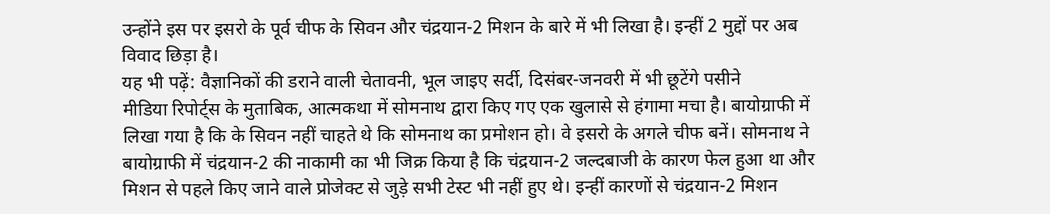उन्होंने इस पर इसरो के पूर्व चीफ के सिवन और चंद्रयान-2 मिशन के बारे में भी लिखा है। इन्हीं 2 मुद्दों पर अब विवाद छिड़ा है।
यह भी पढ़ें: वैज्ञानिकों की डराने वाली चेतावनी, भूल जाइए सर्दी, दिसंबर-जनवरी में भी छूटेंगे पसीने
मीडिया रिपोर्ट्स के मुताबिक, आत्मकथा में सोमनाथ द्वारा किए गए एक खुलासे से हंगामा मचा है। बायोग्राफी में लिखा गया है कि के सिवन नहीं चाहते थे कि सोमनाथ का प्रमोशन हो। वे इसरो के अगले चीफ बनें। सोमनाथ ने बायोग्राफी में चंद्रयान-2 की नाकामी का भी जिक्र किया है कि चंद्रयान-2 जल्दबाजी के कारण फेल हुआ था और मिशन से पहले किए जाने वाले प्रोजेक्ट से जुड़े सभी टेस्ट भी नहीं हुए थे। इन्हीं कारणों से चंद्रयान-2 मिशन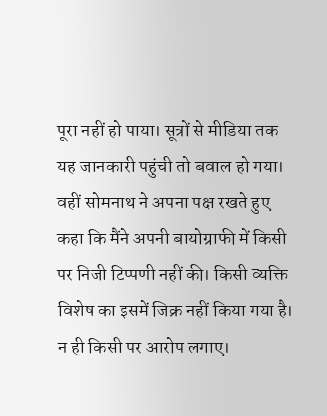पूरा नहीं हो पाया। सूत्रों से मीडिया तक यह जानकारी पहुंची तो बवाल हो गया। वहीं सोमनाथ ने अपना पक्ष रखते हुए कहा कि मैंने अपनी बायोग्राफी में किसी पर निजी टिप्पणी नहीं की। किसी व्यक्ति विशेष का इसमें जिक्र नहीं किया गया है। न ही किसी पर आरोप लगाए।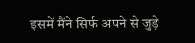इसमें मैंने सिर्फ अपने से जुड़े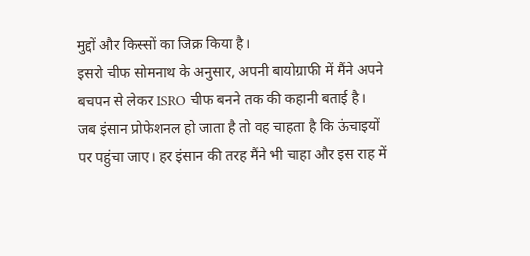मुद्दों और किस्सों का जिक्र किया है।
इसरो चीफ सोमनाथ के अनुसार, अपनी बायोग्राफी में मैंने अपने बचपन से लेकर ISRO चीफ बनने तक की कहानी बताई है। जब इंसान प्रोफेशनल हो जाता है तो वह चाहता है कि ऊंचाइयों पर पहुंचा जाए। हर इंसान की तरह मैंने भी चाहा और इस राह में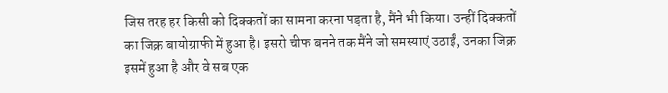जिस तरह हर किसी को दिक्कतों का सामना करना पड़ता है, मैंने भी किया। उन्हीं दिक्कतों का जिक्र बायोग्राफी में हुआ है। इसरो चीफ बनने तक मैंने जो समस्याएं उठाईं, उनका जिक्र इसमें हुआ है और वे सब एक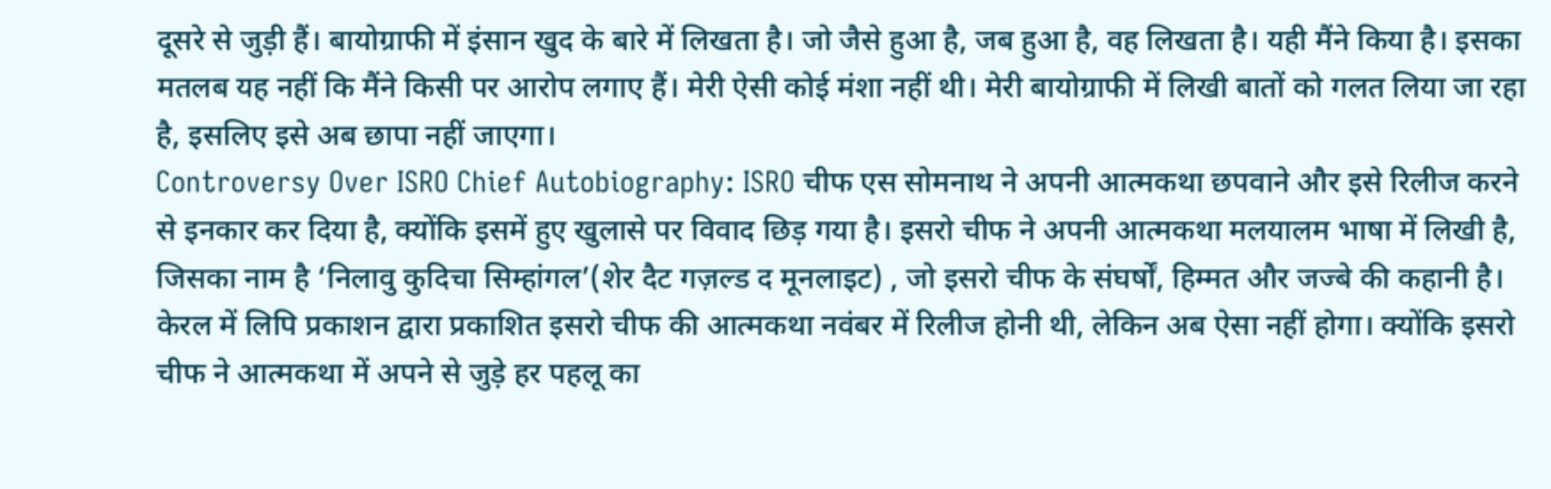दूसरे से जुड़ी हैं। बायोग्राफी में इंसान खुद के बारे में लिखता है। जो जैसे हुआ है, जब हुआ है, वह लिखता है। यही मैंने किया है। इसका मतलब यह नहीं कि मैंने किसी पर आरोप लगाए हैं। मेरी ऐसी कोई मंशा नहीं थी। मेरी बायोग्राफी में लिखी बातों को गलत लिया जा रहा है, इसलिए इसे अब छापा नहीं जाएगा।
Controversy Over ISRO Chief Autobiography: ISRO चीफ एस सोमनाथ ने अपनी आत्मकथा छपवाने और इसे रिलीज करने से इनकार कर दिया है, क्योंकि इसमें हुए खुलासे पर विवाद छिड़ गया है। इसरो चीफ ने अपनी आत्मकथा मलयालम भाषा में लिखी है, जिसका नाम है ‘निलावु कुदिचा सिम्हांगल’(शेर दैट गज़ल्ड द मूनलाइट) , जो इसरो चीफ के संघर्षों, हिम्मत और जज्बे की कहानी है। केरल में लिपि प्रकाशन द्वारा प्रकाशित इसरो चीफ की आत्मकथा नवंबर में रिलीज होनी थी, लेकिन अब ऐसा नहीं होगा। क्योंकि इसरो चीफ ने आत्मकथा में अपने से जुड़े हर पहलू का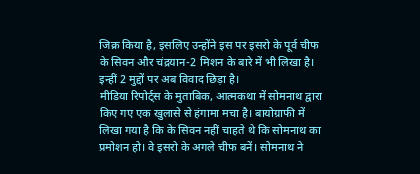जिक्र किया है, इसलिए उन्होंने इस पर इसरो के पूर्व चीफ के सिवन और चंद्रयान-2 मिशन के बारे में भी लिखा है। इन्हीं 2 मुद्दों पर अब विवाद छिड़ा है।
मीडिया रिपोर्ट्स के मुताबिक, आत्मकथा में सोमनाथ द्वारा किए गए एक खुलासे से हंगामा मचा है। बायोग्राफी में लिखा गया है कि के सिवन नहीं चाहते थे कि सोमनाथ का प्रमोशन हो। वे इसरो के अगले चीफ बनें। सोमनाथ ने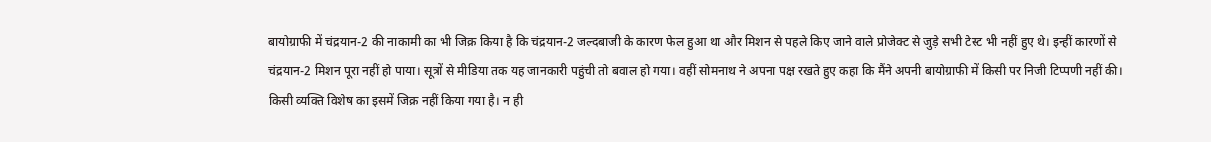बायोग्राफी में चंद्रयान-2 की नाकामी का भी जिक्र किया है कि चंद्रयान-2 जल्दबाजी के कारण फेल हुआ था और मिशन से पहले किए जाने वाले प्रोजेक्ट से जुड़े सभी टेस्ट भी नहीं हुए थे। इन्हीं कारणों से चंद्रयान-2 मिशन पूरा नहीं हो पाया। सूत्रों से मीडिया तक यह जानकारी पहुंची तो बवाल हो गया। वहीं सोमनाथ ने अपना पक्ष रखते हुए कहा कि मैंने अपनी बायोग्राफी में किसी पर निजी टिप्पणी नहीं की। किसी व्यक्ति विशेष का इसमें जिक्र नहीं किया गया है। न ही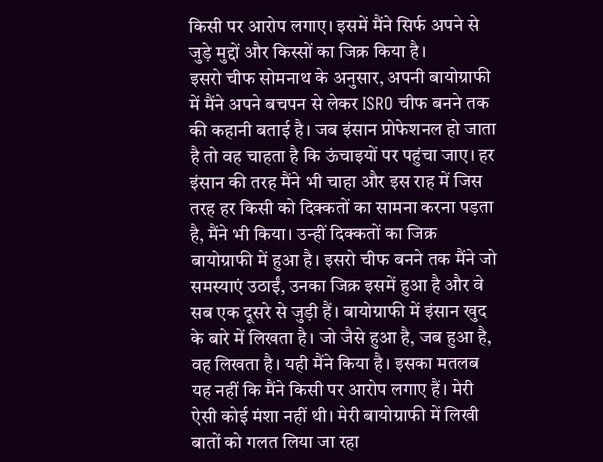किसी पर आरोप लगाए। इसमें मैंने सिर्फ अपने से जुड़े मुद्दों और किस्सों का जिक्र किया है।
इसरो चीफ सोमनाथ के अनुसार, अपनी बायोग्राफी में मैंने अपने बचपन से लेकर ISRO चीफ बनने तक की कहानी बताई है। जब इंसान प्रोफेशनल हो जाता है तो वह चाहता है कि ऊंचाइयों पर पहुंचा जाए। हर इंसान की तरह मैंने भी चाहा और इस राह में जिस तरह हर किसी को दिक्कतों का सामना करना पड़ता है, मैंने भी किया। उन्हीं दिक्कतों का जिक्र बायोग्राफी में हुआ है। इसरो चीफ बनने तक मैंने जो समस्याएं उठाईं, उनका जिक्र इसमें हुआ है और वे सब एक दूसरे से जुड़ी हैं। बायोग्राफी में इंसान खुद के बारे में लिखता है। जो जैसे हुआ है, जब हुआ है, वह लिखता है। यही मैंने किया है। इसका मतलब यह नहीं कि मैंने किसी पर आरोप लगाए हैं। मेरी ऐसी कोई मंशा नहीं थी। मेरी बायोग्राफी में लिखी बातों को गलत लिया जा रहा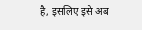है, इसलिए इसे अब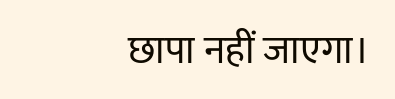छापा नहीं जाएगा।